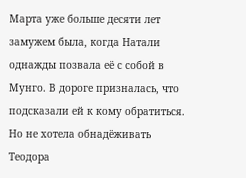Марта уже больше десяти лет замужем была, когда Натали однажды позвала её с собой в Мунго. В дороге призналась, что подсказали ей к кому обратиться. Но не хотела обнадёживать Теодора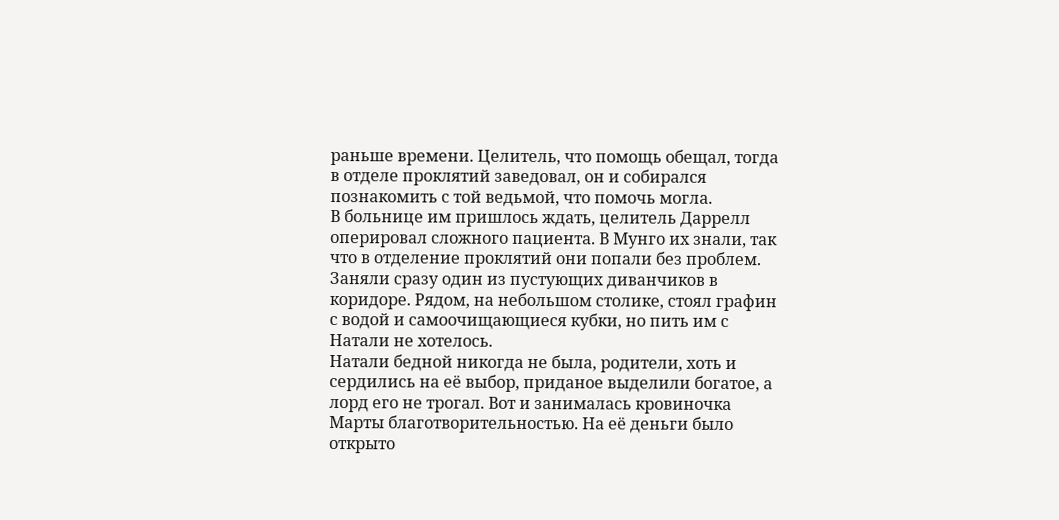раньше времени. Целитель, что помощь обещал, тогда в отделе проклятий заведовал, он и собирался познакомить с той ведьмой, что помочь могла.
В больнице им пришлось ждать, целитель Даррелл оперировал сложного пациента. В Мунго их знали, так что в отделение проклятий они попали без проблем. Заняли сразу один из пустующих диванчиков в коридоре. Рядом, на небольшом столике, стоял графин с водой и самоочищающиеся кубки, но пить им с Натали не хотелось.
Натали бедной никогда не была, родители, хоть и сердились на её выбор, приданое выделили богатое, а лорд его не трогал. Вот и занималась кровиночка Марты благотворительностью. На её деньги было открыто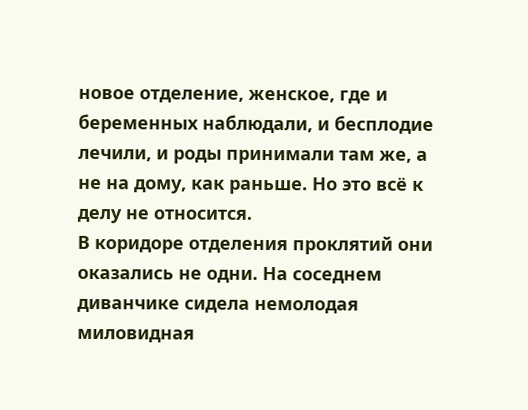новое отделение, женское, где и беременных наблюдали, и бесплодие лечили, и роды принимали там же, а не на дому, как раньше. Но это всё к делу не относится.
В коридоре отделения проклятий они оказались не одни. На соседнем диванчике сидела немолодая миловидная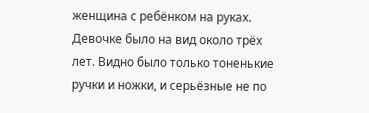женщина с ребёнком на руках. Девочке было на вид около трёх лет. Видно было только тоненькие ручки и ножки, и серьёзные не по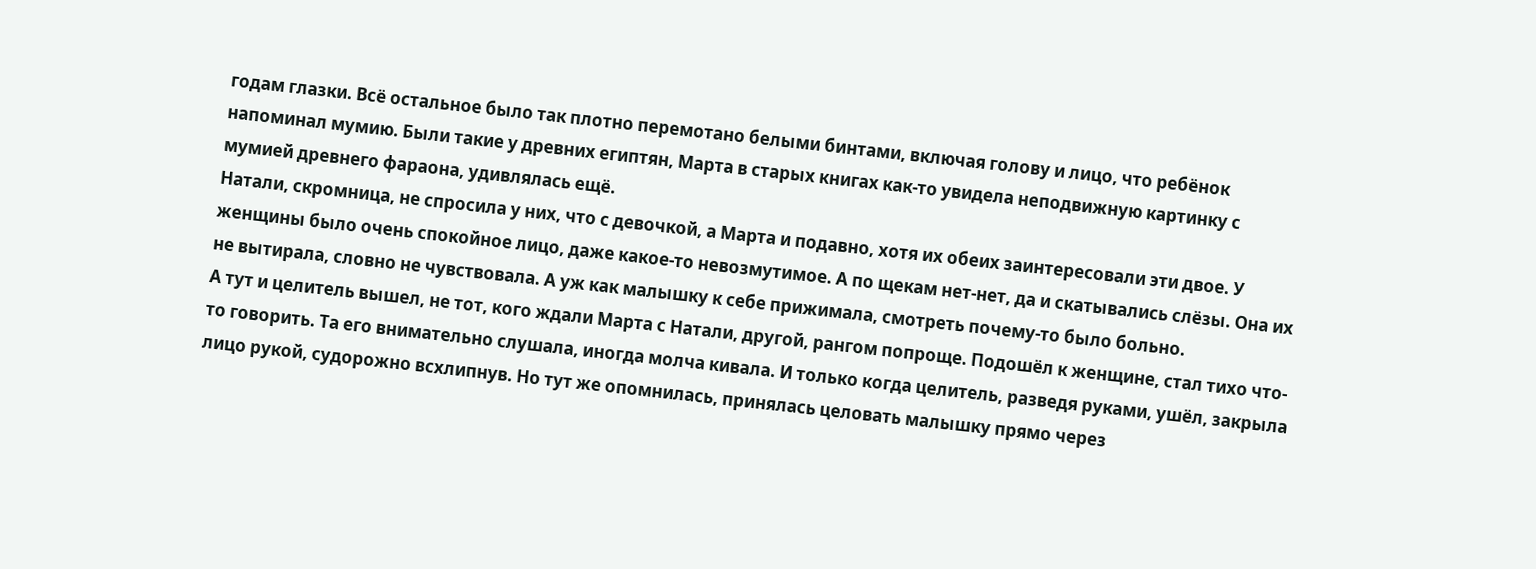годам глазки. Всё остальное было так плотно перемотано белыми бинтами, включая голову и лицо, что ребёнок напоминал мумию. Были такие у древних египтян, Марта в старых книгах как-то увидела неподвижную картинку с мумией древнего фараона, удивлялась ещё.
Натали, скромница, не спросила у них, что с девочкой, а Марта и подавно, хотя их обеих заинтересовали эти двое. У женщины было очень спокойное лицо, даже какое-то невозмутимое. А по щекам нет-нет, да и скатывались слёзы. Она их не вытирала, словно не чувствовала. А уж как малышку к себе прижимала, смотреть почему-то было больно.
А тут и целитель вышел, не тот, кого ждали Марта с Натали, другой, рангом попроще. Подошёл к женщине, стал тихо что-то говорить. Та его внимательно слушала, иногда молча кивала. И только когда целитель, разведя руками, ушёл, закрыла лицо рукой, судорожно всхлипнув. Но тут же опомнилась, принялась целовать малышку прямо через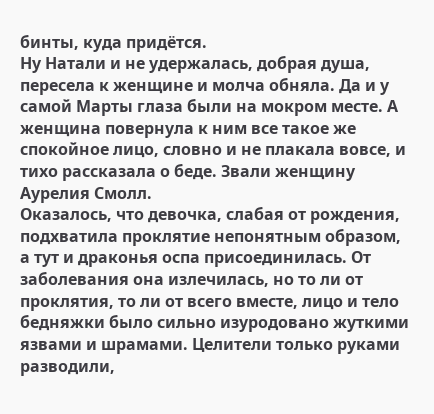бинты, куда придётся.
Ну Натали и не удержалась, добрая душа, пересела к женщине и молча обняла. Да и у самой Марты глаза были на мокром месте. А женщина повернула к ним все такое же спокойное лицо, словно и не плакала вовсе, и тихо рассказала о беде. Звали женщину Аурелия Смолл.
Оказалось, что девочка, слабая от рождения, подхватила проклятие непонятным образом, а тут и драконья оспа присоединилась. От заболевания она излечилась, но то ли от проклятия, то ли от всего вместе, лицо и тело бедняжки было сильно изуродовано жуткими язвами и шрамами. Целители только руками разводили,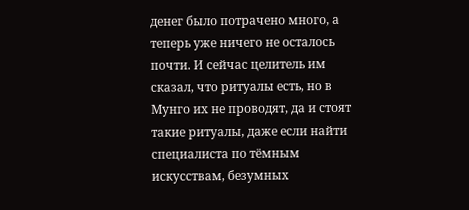денег было потрачено много, а теперь уже ничего не осталось почти. И сейчас целитель им сказал, что ритуалы есть, но в Мунго их не проводят, да и стоят такие ритуалы, даже если найти специалиста по тёмным искусствам, безумных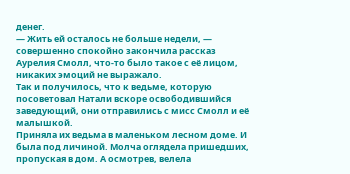денег.
— Жить ей осталось не больше недели, — совершенно спокойно закончила рассказ Аурелия Смолл, что-то было такое с её лицом, никаких эмоций не выражало.
Так и получилось, что к ведьме, которую посоветовал Натали вскоре освободившийся заведующий, они отправились с мисс Смолл и её малышкой.
Приняла их ведьма в маленьком лесном доме. И была под личиной. Молча оглядела пришедших, пропуская в дом. А осмотрев, велела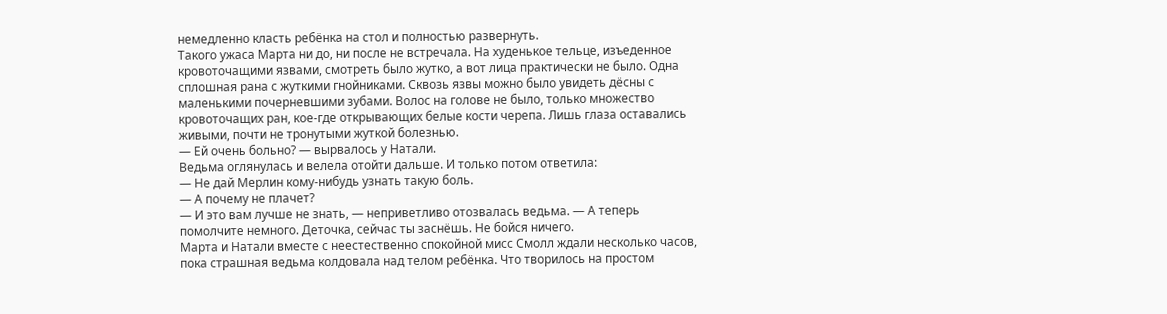немедленно класть ребёнка на стол и полностью развернуть.
Такого ужаса Марта ни до, ни после не встречала. На худенькое тельце, изъеденное кровоточащими язвами, смотреть было жутко, а вот лица практически не было. Одна сплошная рана с жуткими гнойниками. Сквозь язвы можно было увидеть дёсны с маленькими почерневшими зубами. Волос на голове не было, только множество кровоточащих ран, кое-где открывающих белые кости черепа. Лишь глаза оставались живыми, почти не тронутыми жуткой болезнью.
— Ей очень больно? — вырвалось у Натали.
Ведьма оглянулась и велела отойти дальше. И только потом ответила:
— Не дай Мерлин кому-нибудь узнать такую боль.
— А почему не плачет?
— И это вам лучше не знать, — неприветливо отозвалась ведьма. — А теперь помолчите немного. Деточка, сейчас ты заснёшь. Не бойся ничего.
Марта и Натали вместе с неестественно спокойной мисс Смолл ждали несколько часов, пока страшная ведьма колдовала над телом ребёнка. Что творилось на простом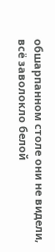обшарпанном столе они не видели, всё заволокло белой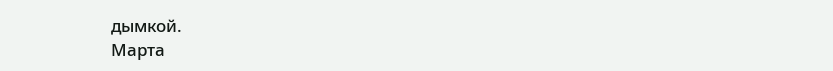дымкой.
Марта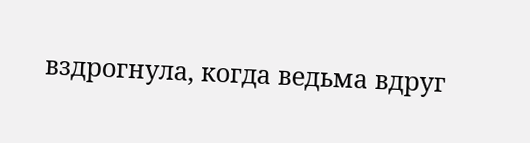вздрогнула, когда ведьма вдруг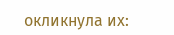окликнула их: